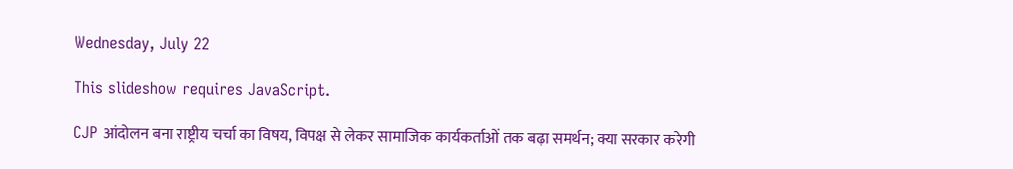Wednesday, July 22

This slideshow requires JavaScript.

CJP आंदोलन बना राष्ट्रीय चर्चा का विषय, विपक्ष से लेकर सामाजिक कार्यकर्ताओं तक बढ़ा समर्थन; क्या सरकार करेगी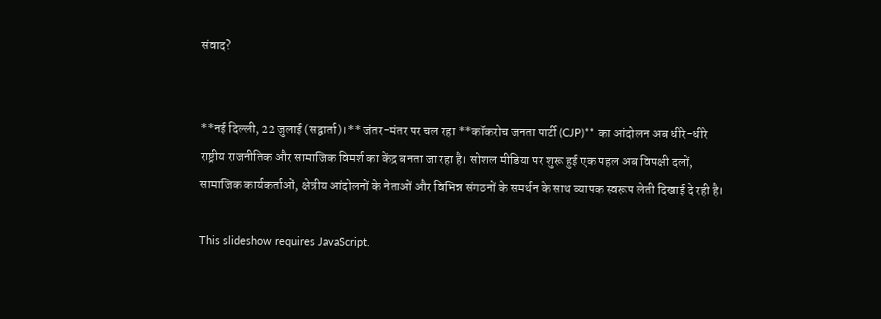संवाद?


**नई दिल्ली, 22 जुलाई (सद्वार्ता)।** जंतर-मंतर पर चल रहा **कॉकरोच जनता पार्टी (CJP)** का आंदोलन अब धीरे-धीरे राष्ट्रीय राजनीतिक और सामाजिक विमर्श का केंद्र बनता जा रहा है। सोशल मीडिया पर शुरू हुई एक पहल अब विपक्षी दलों, सामाजिक कार्यकर्ताओं, क्षेत्रीय आंदोलनों के नेताओं और विभिन्न संगठनों के समर्थन के साथ व्यापक स्वरूप लेती दिखाई दे रही है।

This slideshow requires JavaScript.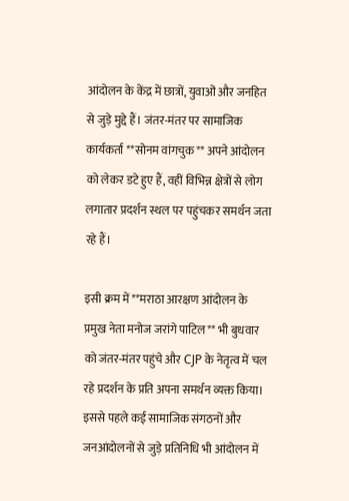आंदोलन के केंद्र में छात्रों, युवाओं और जनहित से जुड़े मुद्दे हैं। जंतर-मंतर पर सामाजिक कार्यकर्ता **सोनम वांगचुक** अपने आंदोलन को लेकर डटे हुए हैं, वहीं विभिन्न क्षेत्रों से लोग लगातार प्रदर्शन स्थल पर पहुंचकर समर्थन जता रहे हैं।

इसी क्रम में **मराठा आरक्षण आंदोलन के प्रमुख नेता मनोज जरांगे पाटिल** भी बुधवार को जंतर-मंतर पहुंचे और CJP के नेतृत्व में चल रहे प्रदर्शन के प्रति अपना समर्थन व्यक्त किया। इससे पहले कई सामाजिक संगठनों और जनआंदोलनों से जुड़े प्रतिनिधि भी आंदोलन में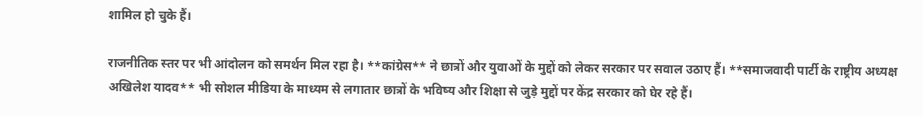शामिल हो चुके हैं।

राजनीतिक स्तर पर भी आंदोलन को समर्थन मिल रहा है। **कांग्रेस** ने छात्रों और युवाओं के मुद्दों को लेकर सरकार पर सवाल उठाए हैं। **समाजवादी पार्टी के राष्ट्रीय अध्यक्ष अखिलेश यादव** भी सोशल मीडिया के माध्यम से लगातार छात्रों के भविष्य और शिक्षा से जुड़े मुद्दों पर केंद्र सरकार को घेर रहे हैं।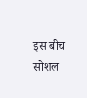इस बीच सोशल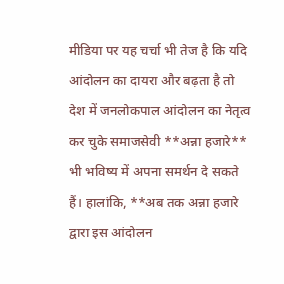मीडिया पर यह चर्चा भी तेज है कि यदि आंदोलन का दायरा और बढ़ता है तो देश में जनलोकपाल आंदोलन का नेतृत्व कर चुके समाजसेवी **अन्ना हजारे** भी भविष्य में अपना समर्थन दे सकते हैं। हालांकि, **अब तक अन्ना हजारे द्वारा इस आंदोलन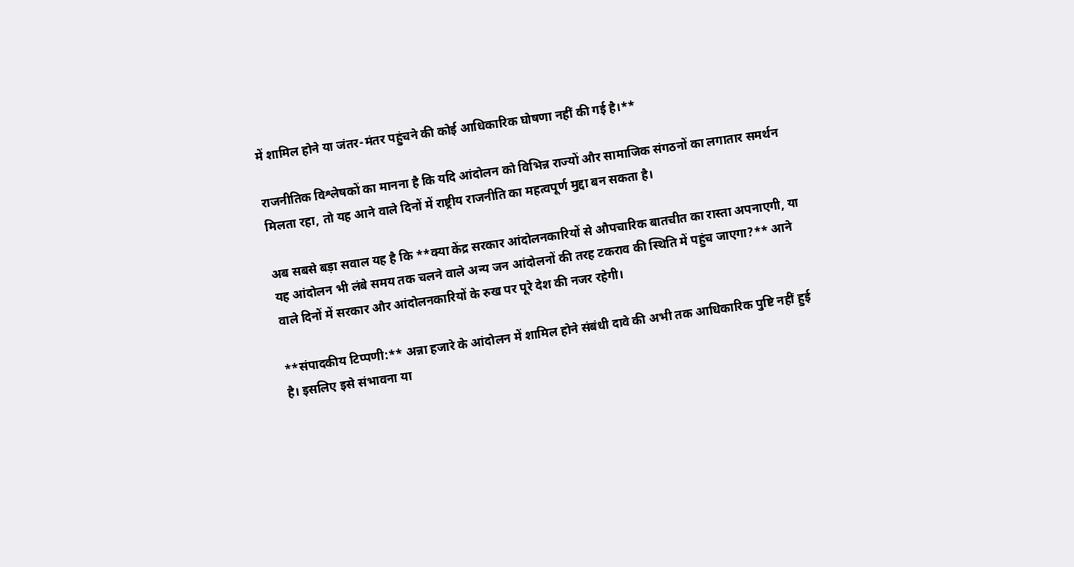में शामिल होने या जंतर-मंतर पहुंचने की कोई आधिकारिक घोषणा नहीं की गई है।**

राजनीतिक विश्लेषकों का मानना है कि यदि आंदोलन को विभिन्न राज्यों और सामाजिक संगठनों का लगातार समर्थन मिलता रहा, तो यह आने वाले दिनों में राष्ट्रीय राजनीति का महत्वपूर्ण मुद्दा बन सकता है।

अब सबसे बड़ा सवाल यह है कि **क्या केंद्र सरकार आंदोलनकारियों से औपचारिक बातचीत का रास्ता अपनाएगी, या यह आंदोलन भी लंबे समय तक चलने वाले अन्य जन आंदोलनों की तरह टकराव की स्थिति में पहुंच जाएगा?** आने वाले दिनों में सरकार और आंदोलनकारियों के रुख पर पूरे देश की नजर रहेगी।

**संपादकीय टिप्पणी:** अन्ना हजारे के आंदोलन में शामिल होने संबंधी दावे की अभी तक आधिकारिक पुष्टि नहीं हुई है। इसलिए इसे संभावना या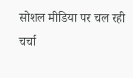सोशल मीडिया पर चल रही चर्चा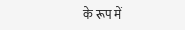के रूप में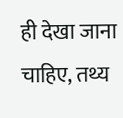ही देखा जाना चाहिए, तथ्य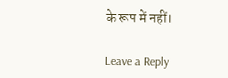के रूप में नहीं।

Leave a Reply